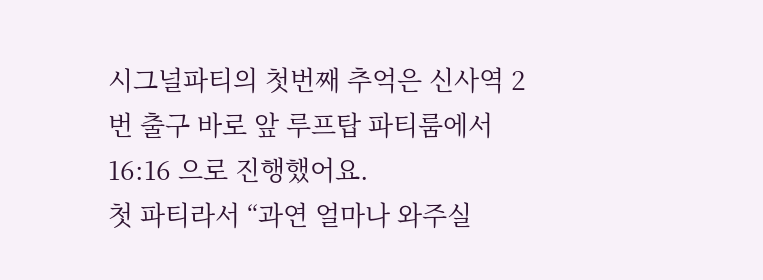시그널파티의 첫번째 추억은 신사역 2번 출구 바로 앞 루프탑 파티룸에서 16:16 으로 진행했어요.
첫 파티라서 “과연 얼마나 와주실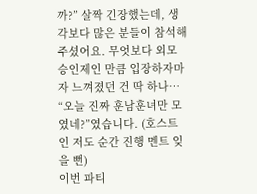까?” 살짝 긴장했는데, 생각보다 많은 분들이 참석해주셨어요. 무엇보다 외모 승인제인 만큼 입장하자마자 느껴졌던 건 딱 하나…
“오늘 진짜 훈남훈녀만 모였네?”였습니다. (호스트인 저도 순간 진행 멘트 잊을 뻔)
이번 파티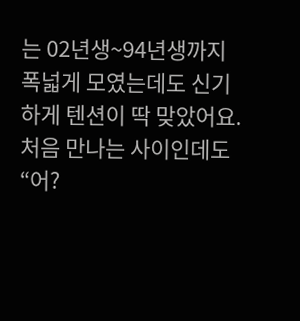는 02년생~94년생까지 폭넓게 모였는데도 신기하게 텐션이 딱 맞았어요.
처음 만나는 사이인데도 “어?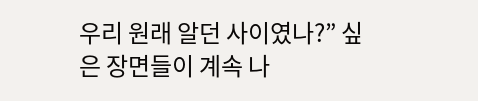우리 원래 알던 사이였나?” 싶은 장면들이 계속 나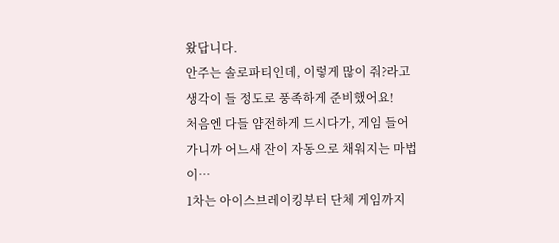왔답니다.
안주는 솔로파티인데, 이렇게 많이 줘?라고 생각이 들 정도로 풍족하게 준비했어요!
처음엔 다들 얌전하게 드시다가, 게임 들어가니까 어느새 잔이 자동으로 채워지는 마법이…
1차는 아이스브레이킹부터 단체 게임까지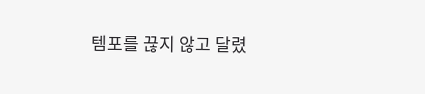템포를 끊지 않고 달렸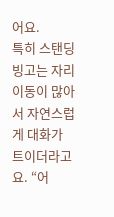어요.
특히 스탠딩 빙고는 자리 이동이 많아서 자연스럽게 대화가 트이더라고요. “어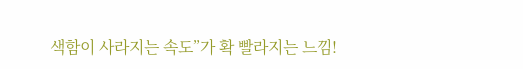색함이 사라지는 속도”가 확 빨라지는 느낌!